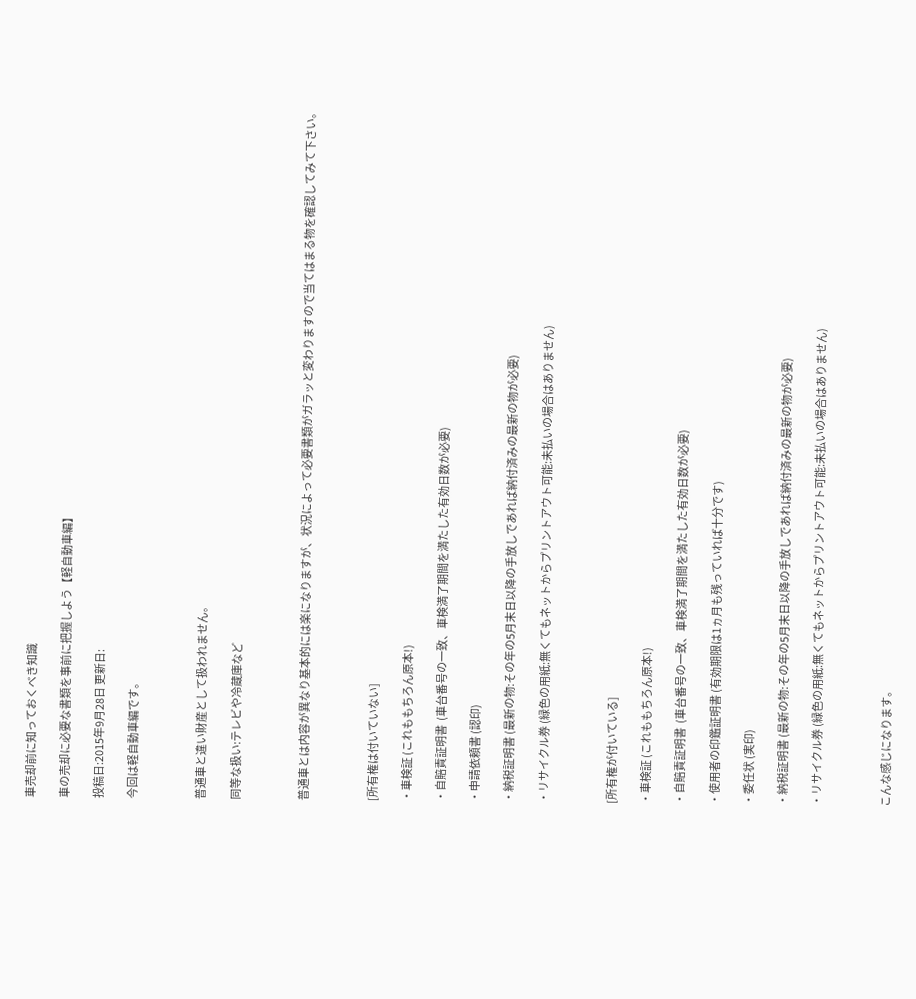車売却前に知っておくべき知識

車の売却に必要な書類を事前に把握しよう【軽自動車編】

投稿日:2015年9月28日 更新日:

今回は軽自動車編です。



普通車と違い財産として扱われません。

同等な扱い:テレビや冷蔵庫など



普通車とは内容が異なり基本的には楽になりますが、状況によって必要書類がガラッと変わりますので当てはまる物を確認してみて下さい。



[所有権は付いていない]

・車検証 (これももちろん原本!)

・自賠責証明書  (車台番号の一致、車検満了期間を満たした有効日数が必要)

・申請依頼書 (認印)

・納税証明書 (最新の物:その年の5月末日以降の手放しであれば納付済みの最新の物が必要)

・リサイクル券 (緑色の用紙:無くてもネットからプリントアウト可能:未払いの場合はありません)



[所有権が付いている]

・車検証 (これももちろん原本!)

・自賠責証明書  (車台番号の一致、車検満了期間を満たした有効日数が必要)

・使用者の印鑑証明書 (有効期限は1ヵ月も残っていれば十分です)

・委任状 (実印)

・納税証明書 (最新の物:その年の5月末日以降の手放しであれば納付済みの最新の物が必要)

・リサイクル券 (緑色の用紙:無くてもネットからプリントアウト可能:未払いの場合はありません)



こんな感じになります。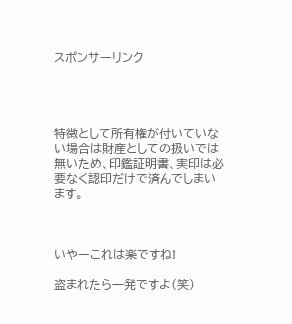スポンサーリンク




特徴として所有権が付いていない場合は財産としての扱いでは無いため、印鑑証明書、実印は必要なく認印だけで済んでしまいます。



いやーこれは楽ですね!

盗まれたら一発ですよ(笑)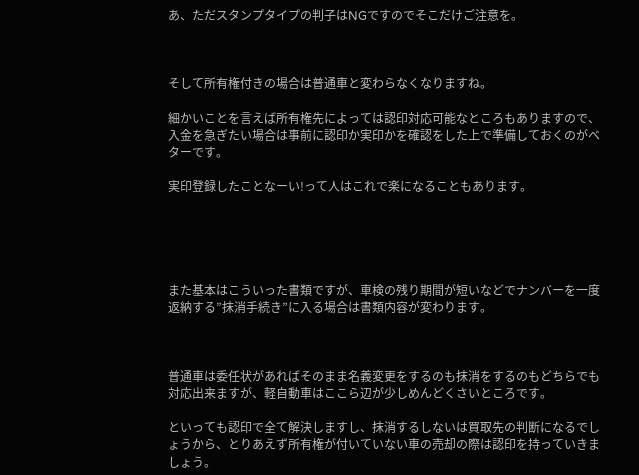あ、ただスタンプタイプの判子はNGですのでそこだけご注意を。



そして所有権付きの場合は普通車と変わらなくなりますね。

細かいことを言えば所有権先によっては認印対応可能なところもありますので、入金を急ぎたい場合は事前に認印か実印かを確認をした上で準備しておくのがベターです。

実印登録したことなーい!って人はこれで楽になることもあります。





また基本はこういった書類ですが、車検の残り期間が短いなどでナンバーを一度返納する”抹消手続き”に入る場合は書類内容が変わります。



普通車は委任状があればそのまま名義変更をするのも抹消をするのもどちらでも対応出来ますが、軽自動車はここら辺が少しめんどくさいところです。

といっても認印で全て解決しますし、抹消するしないは買取先の判断になるでしょうから、とりあえず所有権が付いていない車の売却の際は認印を持っていきましょう。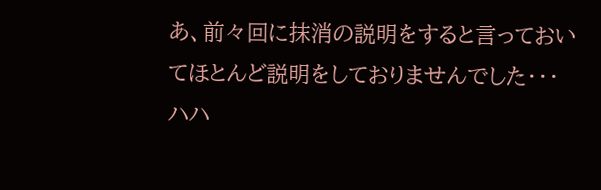あ、前々回に抹消の説明をすると言っておいてほとんど説明をしておりませんでした・・・ハハ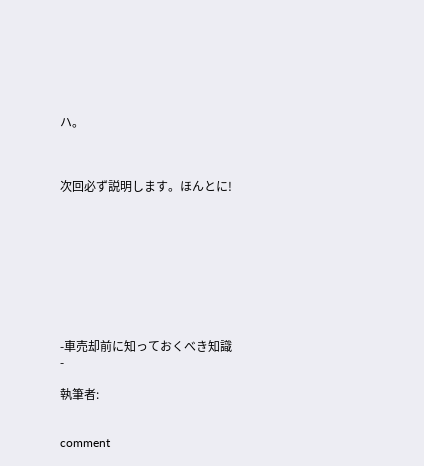ハ。



次回必ず説明します。ほんとに!









-車売却前に知っておくべき知識
-

執筆者:


comment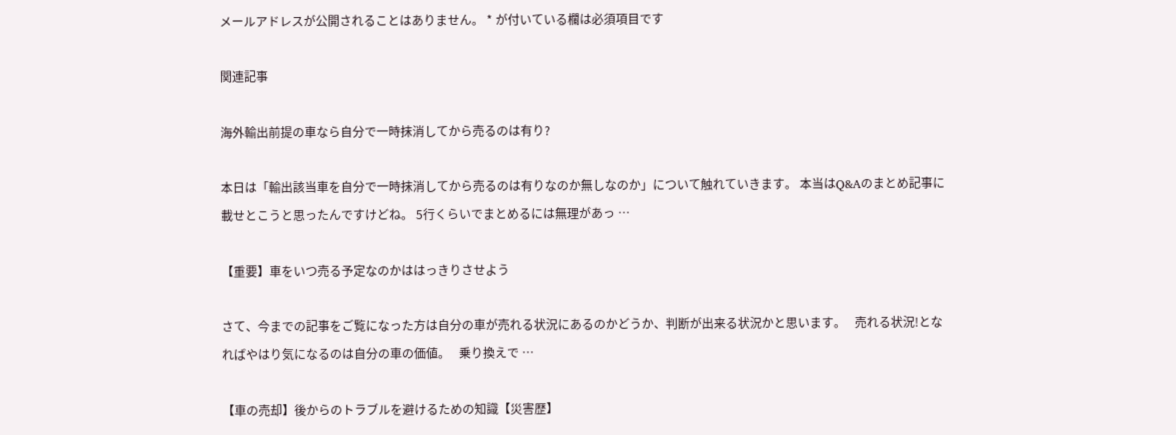メールアドレスが公開されることはありません。 * が付いている欄は必須項目です

関連記事

海外輸出前提の車なら自分で一時抹消してから売るのは有り?

本日は「輸出該当車を自分で一時抹消してから売るのは有りなのか無しなのか」について触れていきます。 本当はQ&Aのまとめ記事に載せとこうと思ったんですけどね。 5行くらいでまとめるには無理があっ …

【重要】車をいつ売る予定なのかははっきりさせよう

さて、今までの記事をご覧になった方は自分の車が売れる状況にあるのかどうか、判断が出来る状況かと思います。   売れる状況!となればやはり気になるのは自分の車の価値。   乗り換えで …

【車の売却】後からのトラブルを避けるための知識【災害歴】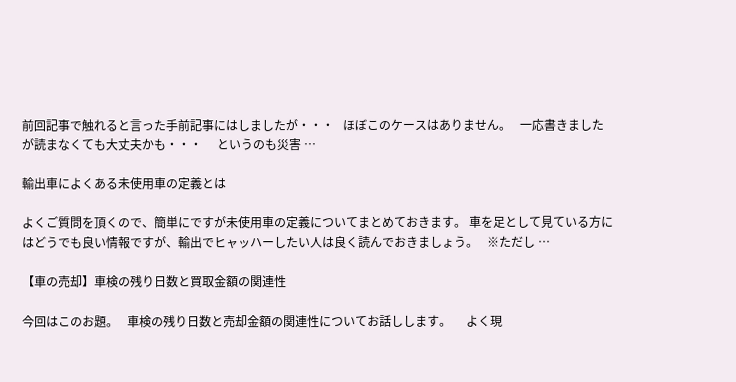前回記事で触れると言った手前記事にはしましたが・・・   ほぼこのケースはありません。   一応書きましたが読まなくても大丈夫かも・・・     というのも災害 …

輸出車によくある未使用車の定義とは

よくご質問を頂くので、簡単にですが未使用車の定義についてまとめておきます。 車を足として見ている方にはどうでも良い情報ですが、輸出でヒャッハーしたい人は良く読んでおきましょう。   ※ただし …

【車の売却】車検の残り日数と買取金額の関連性

今回はこのお題。   車検の残り日数と売却金額の関連性についてお話しします。     よく現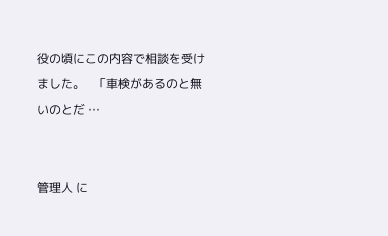役の頃にこの内容で相談を受けました。   「車検があるのと無いのとだ …


管理人 に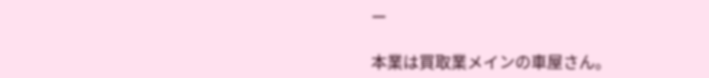ー

本業は買取業メインの車屋さん。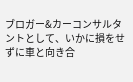ブロガー&カーコンサルタントとして、いかに損をせずに車と向き合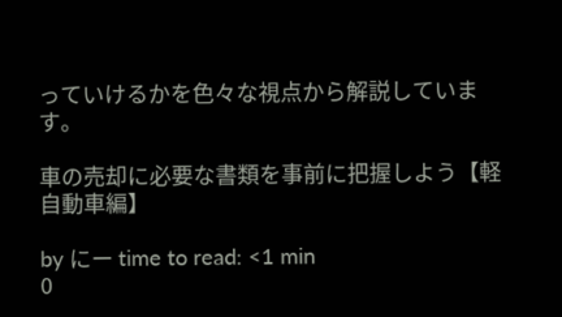っていけるかを色々な視点から解説しています。

車の売却に必要な書類を事前に把握しよう【軽自動車編】

by にー time to read: <1 min
0